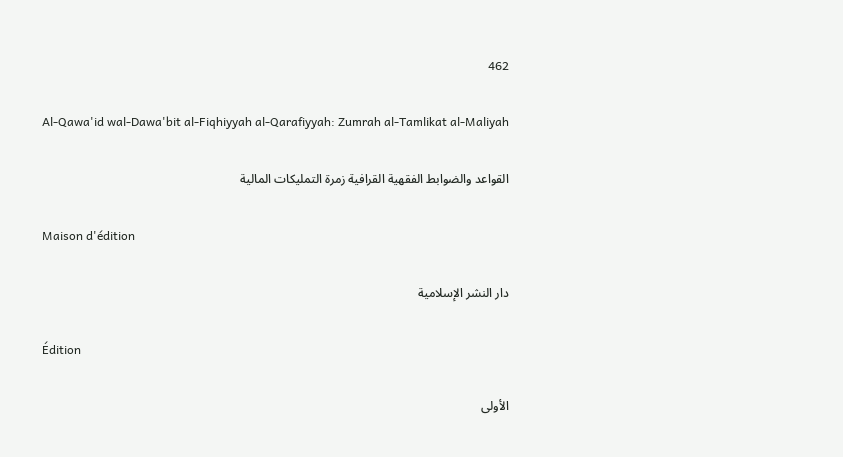462

Al-Qawa'id wal-Dawa'bit al-Fiqhiyyah al-Qarafiyyah: Zumrah al-Tamlikat al-Maliyah

القواعد والضوابط الفقهية القرافية زمرة التمليكات المالية

Maison d'édition

دار النشر الإسلامية

Édition

الأولى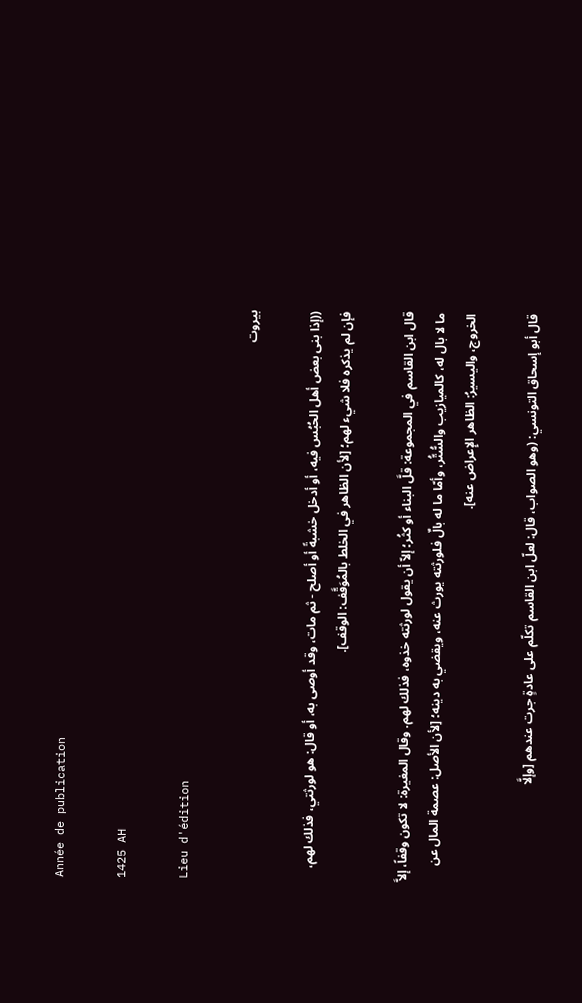Année de publication

1425 AH

Lieu d'édition

بيروت

((إذا بنى بعض أهل الحُبُس فيه، أو أدخل خشبةً أو أصلح - ثم مات، وقد أوصى به، أو قال: هو لورثتي، فذلك لهم، فإن لم يذكره فلا شيء لهم؛ [لأن الظاهر في الخلط بالمُوَقَّف: الوقف].

قال ابن القاسم في المجموعة: قلَّ البناء أو كثُر؛ إلاّ أن يقول لورثته خذوه، فذلك لهم. وقال المغيرة: لا تكون وقفاً، إلاَّ ما لا بال له، كالميازيب والسُّتُّر، وأمّا ما له بالٌ فلورثته يورث عنه، ويقضي به دينه؛ [لأن الأصل: عصمة المال عن الخروج، واليسيرُ: الظاهر الإِعراض عنه].

قال أبو إسحاق التونسي: (وهو الصواب، قال: لعلّ ابن القاسم تكلّم على عادةٍ جرت عندهم [وإلَّا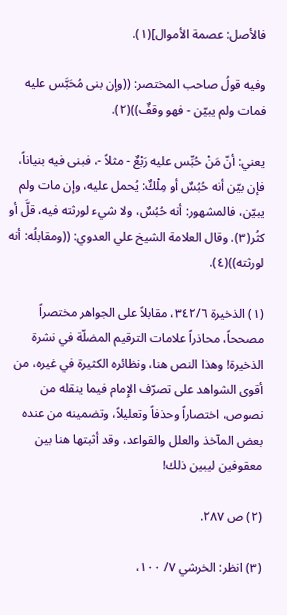فالأصل: عصمة الأموال](١).

وفيه قولُ صاحب المختصر: ((وإن بنى مُحَبَّس عليه فمات ولم يبيّن - فهو وقفٌ))(٢).

يعني: أنّ مَنْ حُبِّس عليه رَبْعٌ - مثلاً -، فبنى فيه بنياناً، فإن بيّن أنه حُبُسٌ أو مِلْكٌ: يُحمل عليه، وإن مات ولم يبيّن، فالمشهور: أنه حُبُسٌ، ولا شيء لورثته فيه، قلَّ أو كثُر(٣). وقال العلامة الشيخ علي العدوي: ((ومقابلُه: أنه لورثته))(٤).

(١) الذخيرة ٣٤٢/٦، مقابلاً على الجواهر مختصراً مصححاً، محاذراً علامات الترقيم المضلّة في نشرة الذخيرة! وهذا النص هنا، ونظائره الكثيرة في غيره، من أقوى الشواهد على تصرّف الإِمام فيما ينقله من نصوص، اختصاراً وحذفاً وتعليلاً، وتضمينه من عنده بعض المآخذ والعلل والقواعد، وقد أثبتها هنا بين معقوفین لیبین ذلك!

(٢) ص ٢٨٧.

(٣) انظر: الخرشي ٧/ ١٠٠،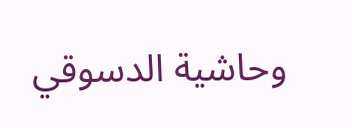وحاشية الدسوقي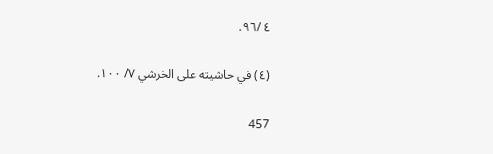٤ /٩٦.

(٤) في حاشيته على الخرشي ٧/ ١٠٠.

457